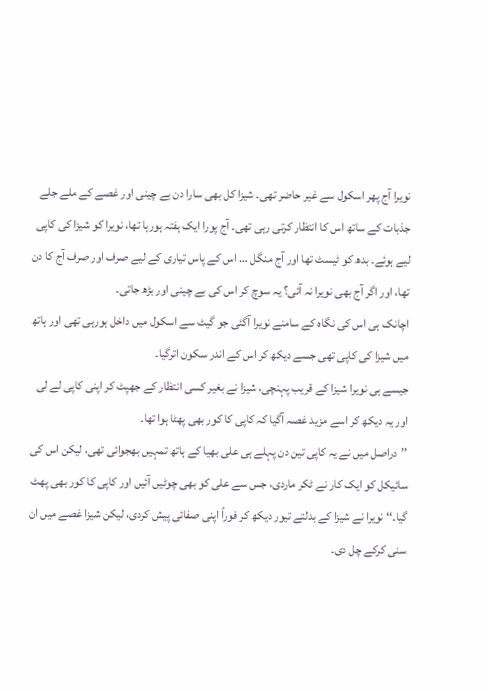نویرا آج پھر اسکول سے غیر حاضر تھی۔ شیزا کل بھی سارا دن بے چینی اور غصے کے ملے جلے جذبات کے ساتھ اس کا انتظار کرتی رہی تھی۔ آج پورا ایک ہفتہ ہورہا تھا، نویرا کو شیزا کی کاپی لیے ہوئے۔ بدھ کو ٹیسٹ تھا اور آج منگل … اس کے پاس تیاری کے لیے صرف اور صرف آج کا دن تھا، اور اگر آج بھی نویرا نہ آئی؟ یہ سوچ کر اس کی بے چینی اور بڑھ جاتی۔
اچانک ہی اس کی نگاہ کے سامنے نویرا آگئی جو گیٹ سے اسکول میں داخل ہورہی تھی اور ہاتھ میں شیزا کی کاپی تھی جسے دیکھ کر اس کے اندر سکون اترگیا۔
جیسے ہی نویرا شیزا کے قریب پہنچی، شیزا نے بغیر کسی انتظار کے جھپٹ کر اپنی کاپی لے لی اور یہ دیکھ کر اسے مزید غصہ آگیا کہ کاپی کا کور بھی پھٹا ہوا تھا۔
’’دراصل میں نے یہ کاپی تین دن پہلے ہی علی بھیا کے ہاتھ تمہیں بھجوائی تھی، لیکن اس کی سائیکل کو ایک کار نے ٹکر ماردی، جس سے علی کو بھی چوٹیں آئیں اور کاپی کا کور بھی پھٹ گیا۔‘‘ نویرا نے شیزا کے بدلتے تیور دیکھ کر فوراً اپنی صفائی پیش کردی، لیکن شیزا غصے میں ان سنی کرکے چل دی۔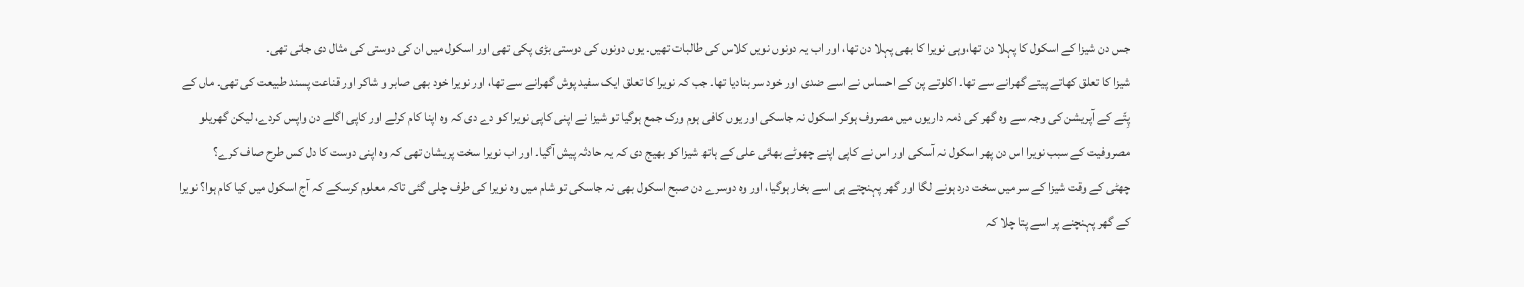جس دن شیزا کے اسکول کا پہلا دن تھا،وہی نویرا کا بھی پہلا دن تھا، اور اب یہ دونوں نویں کلاس کی طالبات تھیں۔ یوں دونوں کی دوستی بڑی پکی تھی اور اسکول میں ان کی دوستی کی مثال دی جاتی تھی۔
شیزا کا تعلق کھاتے پیتے گھرانے سے تھا۔ اکلوتے پن کے احساس نے اسے ضدی اور خود سر بنادیا تھا۔ جب کہ نویرا کا تعلق ایک سفید پوش گھرانے سے تھا، اور نویرا خود بھی صابر و شاکر اور قناعت پسند طبیعت کی تھی۔ ماں کے پِتّے کے آپریشن کی وجہ سے وہ گھر کی ذمہ داریوں میں مصروف ہوکر اسکول نہ جاسکی اور یوں کافی ہوم ورک جمع ہوگیا تو شیزا نے اپنی کاپی نویرا کو دے دی کہ وہ اپنا کام کرلے اور کاپی اگلے دن واپس کردے، لیکن گھریلو مصروفیت کے سبب نویرا اس دن پھر اسکول نہ آسکی اور اس نے کاپی اپنے چھوٹے بھائی علی کے ہاتھ شیزا کو بھیج دی کہ یہ حادثہ پیش آگیا۔ اور اب نویرا سخت پریشان تھی کہ وہ اپنی دوست کا دل کس طرح صاف کرے؟
چھٹی کے وقت شیزا کے سر میں سخت درد ہونے لگا اور گھر پہنچتے ہی اسے بخار ہوگیا، اور وہ دوسرے دن صبح اسکول بھی نہ جاسکی تو شام میں وہ نویرا کی طرف چلی گئی تاکہ معلوم کرسکے کہ آج اسکول میں کیا کام ہوا؟ نویرا کے گھر پہنچنے پر اسے پتا چلا کہ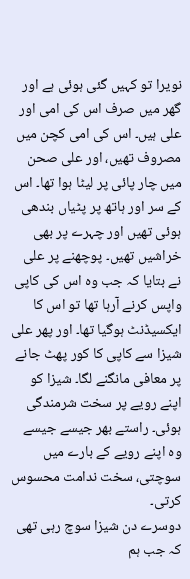نویرا تو کہیں گئی ہوئی ہے اور گھر میں صرف اس کی امی اور علی ہیں۔ اس کی امی کچن میں مصروف تھیں، اور علی صحن میں چار پائی پر لیٹا ہوا تھا۔ اس کے سر اور ہاتھ پر پٹیاں بندھی ہوئی تھیں اور چہرے پر بھی خراشیں تھیں۔ پوچھنے پر علی نے بتایا کہ جب وہ اس کی کاپی واپس کرنے آرہا تھا تو اس کا ایکسیڈنٹ ہوگیا تھا۔ اور پھر علی شیزا سے کاپی کا کور پھٹ جانے پر معافی مانگنے لگا۔ شیزا کو اپنے رویے پر سخت شرمندگی ہوئی۔ راستے بھر جیسے جیسے وہ اپنے رویے کے بارے میں سوچتی، سخت ندامت محسوس کرتی۔
دوسرے دن شیزا سوچ رہی تھی کہ جب ہم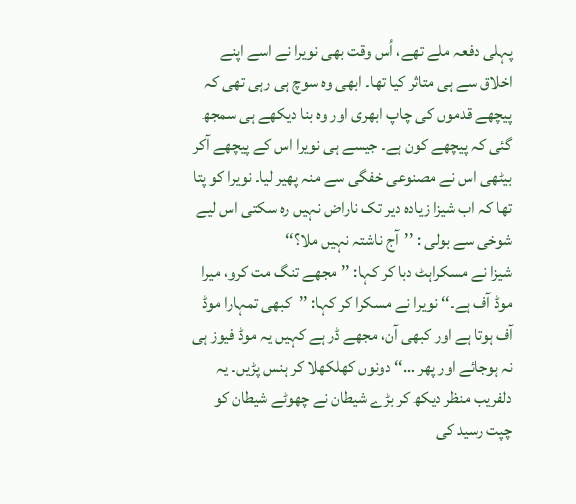پہلی دفعہ ملے تھے، اُس وقت بھی نویرا نے اسے اپنے اخلاق سے ہی متاثر کیا تھا۔ ابھی وہ سوچ ہی رہی تھی کہ پیچھے قدموں کی چاپ ابھری اور وہ بنا دیکھے ہی سمجھ گئی کہ پیچھے کون ہے۔ جیسے ہی نویرا اس کے پیچھے آکر بیٹھی اس نے مصنوعی خفگی سے منہ پھیر لیا۔ نویرا کو پتا تھا کہ اب شیزا زیادہ دیر تک ناراض نہیں رہ سکتی اس لیے شوخی سے بولی : ’’آج ناشتہ نہیں ملا؟‘‘
شیزا نے مسکراہٹ دبا کر کہا: ’’مجھے تنگ مت کرو، میرا موڈ آف ہے۔‘‘ نویرا نے مسکرا کر کہا: ’’کبھی تمہارا موڈ آف ہوتا ہے اور کبھی آن، مجھے ڈر ہے کہیں یہ موڈ فیوز ہی نہ ہوجائے اور پھر …‘‘ دونوں کھلکھلا کر ہنس پڑیں۔ یہ دلفریب منظر دیکھ کر بڑے شیطان نے چھوٹے شیطان کو چپت رسید کی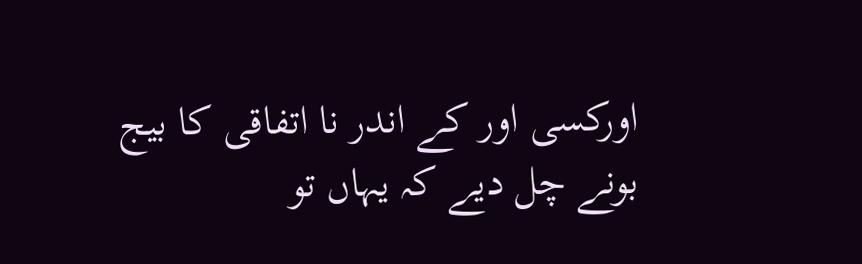اورکسی اور کے اندر نا اتفاقی کا بیج بونے چل دیے کہ یہاں تو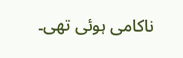ناکامی ہوئی تھی۔